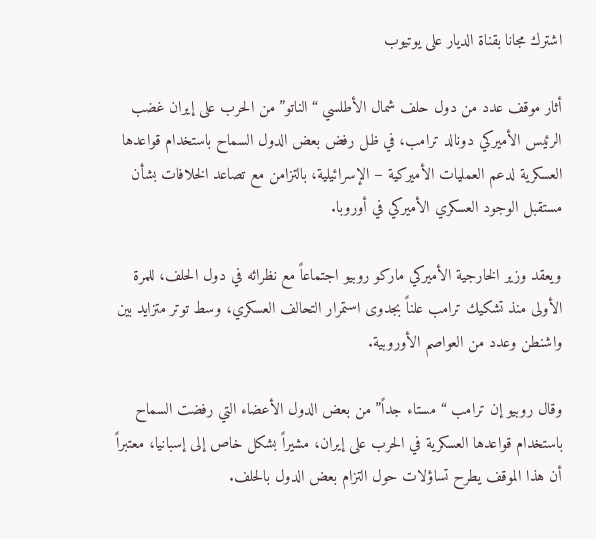اشترك مجانا بقناة الديار على يوتيوب

أثار موقف عدد من دول حلف شمال الأطلسي “الناتو” من الحرب على إيران غضب الرئيس الأميركي دونالد ترامب، في ظل رفض بعض الدول السماح باستخدام قواعدها العسكرية لدعم العمليات الأميركية – الإسرائيلية، بالتزامن مع تصاعد الخلافات بشأن مستقبل الوجود العسكري الأميركي في أوروبا.

ويعقد وزير الخارجية الأميركي ماركو روبيو اجتماعاً مع نظرائه في دول الحلف، للمرة الأولى منذ تشكيك ترامب علناً بجدوى استمرار التحالف العسكري، وسط توتر متزايد بين واشنطن وعدد من العواصم الأوروبية.

وقال روبيو إن ترامب “مستاء جداً” من بعض الدول الأعضاء التي رفضت السماح باستخدام قواعدها العسكرية في الحرب على إيران، مشيراً بشكل خاص إلى إسبانيا، معتبراً أن هذا الموقف يطرح تساؤلات حول التزام بعض الدول بالحلف.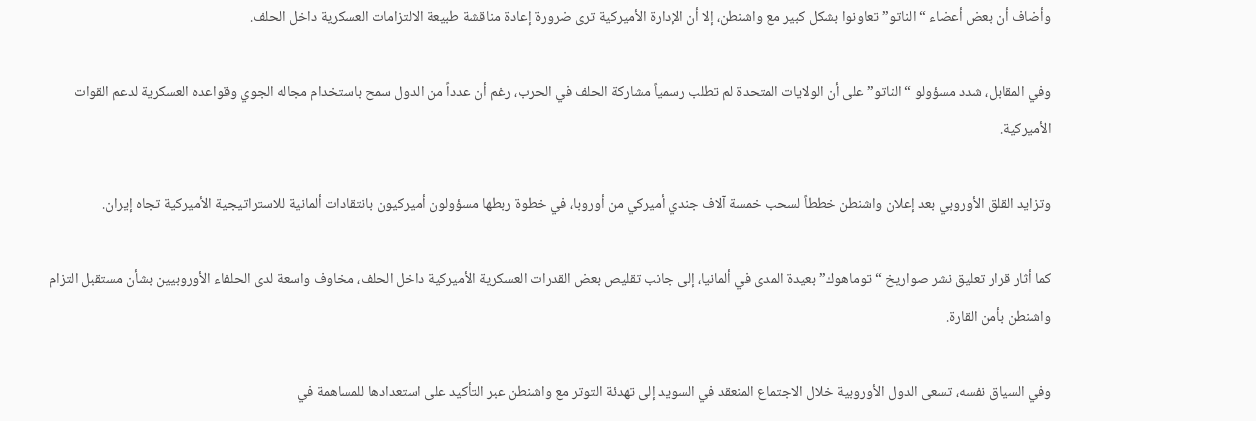وأضاف أن بعض أعضاء “الناتو” تعاونوا بشكل كبير مع واشنطن، إلا أن الإدارة الأميركية ترى ضرورة إعادة مناقشة طبيعة الالتزامات العسكرية داخل الحلف.

وفي المقابل، شدد مسؤولو “الناتو” على أن الولايات المتحدة لم تطلب رسمياً مشاركة الحلف في الحرب، رغم أن عدداً من الدول سمح باستخدام مجاله الجوي وقواعده العسكرية لدعم القوات الأميركية.

وتزايد القلق الأوروبي بعد إعلان واشنطن خططاً لسحب خمسة آلاف جندي أميركي من أوروبا، في خطوة ربطها مسؤولون أميركيون بانتقادات ألمانية للاستراتيجية الأميركية تجاه إيران.

كما أثار قرار تعليق نشر صواريخ “توماهوك” بعيدة المدى في ألمانيا، إلى جانب تقليص بعض القدرات العسكرية الأميركية داخل الحلف، مخاوف واسعة لدى الحلفاء الأوروبيين بشأن مستقبل التزام واشنطن بأمن القارة.

وفي السياق نفسه، تسعى الدول الأوروبية خلال الاجتماع المنعقد في السويد إلى تهدئة التوتر مع واشنطن عبر التأكيد على استعدادها للمساهمة في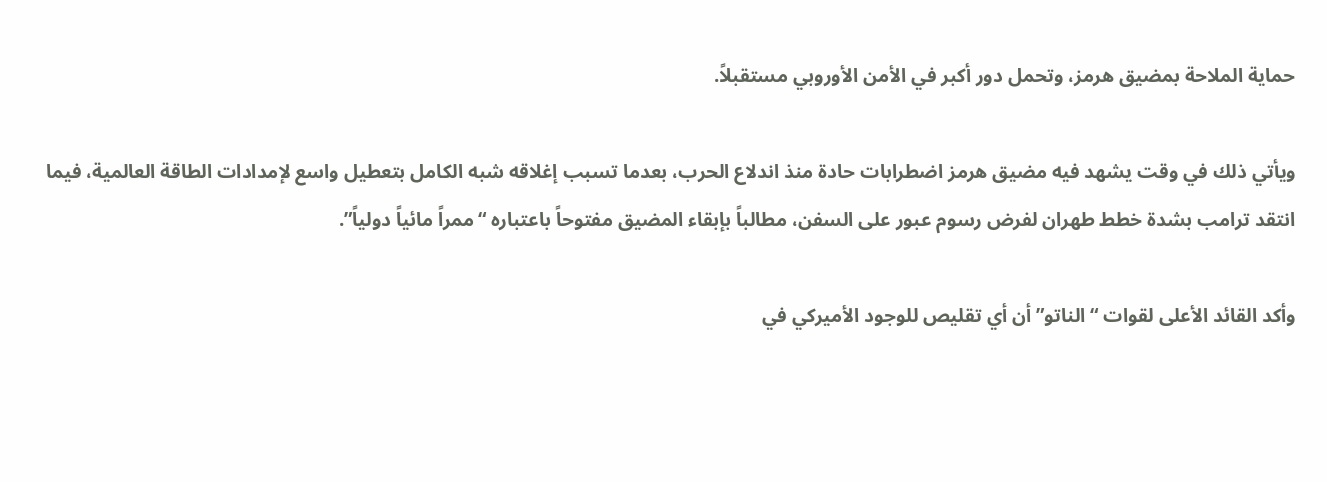حماية الملاحة بمضيق هرمز، وتحمل دور أكبر في الأمن الأوروبي مستقبلاً.

ويأتي ذلك في وقت يشهد فيه مضيق هرمز اضطرابات حادة منذ اندلاع الحرب، بعدما تسبب إغلاقه شبه الكامل بتعطيل واسع لإمدادات الطاقة العالمية، فيما انتقد ترامب بشدة خطط طهران لفرض رسوم عبور على السفن، مطالباً بإبقاء المضيق مفتوحاً باعتباره “ممراً مائياً دولياً”.

وأكد القائد الأعلى لقوات “الناتو” أن أي تقليص للوجود الأميركي في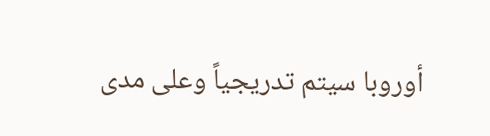أوروبا سيتم تدريجياً وعلى مدى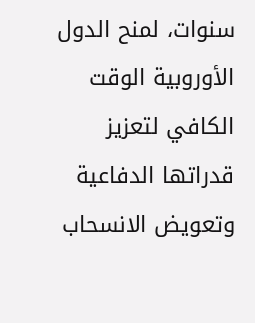سنوات، لمنح الدول الأوروبية الوقت الكافي لتعزيز قدراتها الدفاعية وتعويض الانسحاب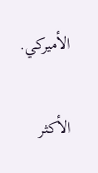الأميركي.

الأكثر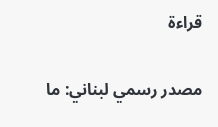قراءة

مصدر رسمي لبناني: ما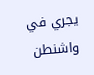يجري في واشنطن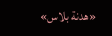«هدنة بلاس»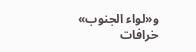و«لواء الجنوب» خرافات